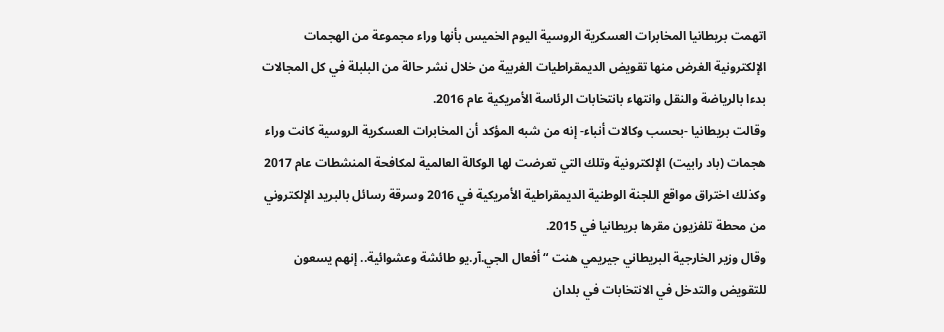اتهمت بريطانيا المخابرات العسكرية الروسية اليوم الخميس بأنها وراء مجموعة من الهجمات الإلكترونية الغرض منها تقويض الديمقراطيات الغربية من خلال نشر حالة من البلبلة في كل المجالات بدءا بالرياضة والنقل وانتهاء بانتخابات الرئاسة الأمريكية عام 2016.
وقالت بريطانيا -بحسب وكالات أنباء- إنه من شبه المؤكد أن المخابرات العسكرية الروسية كانت وراء هجمات (باد رابيت) الإلكترونية وتلك التي تعرضت لها الوكالة العالمية لمكافحة المنشطات عام 2017 وكذلك اختراق مواقع اللجنة الوطنية الديمقراطية الأمريكية في 2016 وسرقة رسائل بالبريد الإلكتروني من محطة تلفزيون مقرها بريطانيا في 2015.
وقال وزير الخارجية البريطاني جيريمي هنت “أفعال الجي.آر.يو طائشة وعشوائية.. إنهم يسعون للتقويض والتدخل في الانتخابات في بلدان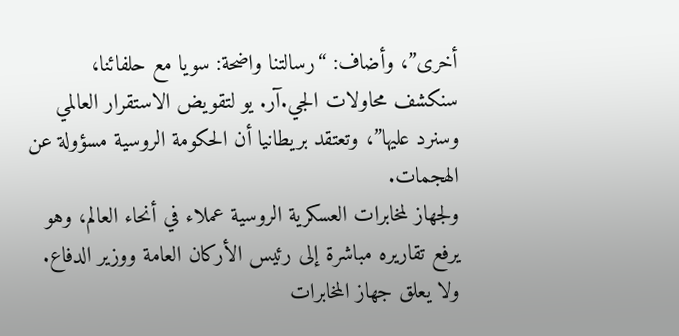أخرى”، وأضاف: “رسالتنا واضحة: سويا مع حلفائنا، سنكشف محاولات الجي.آر. يو لتقويض الاستقرار العالمي وسنرد عليها”، وتعتقد بريطانيا أن الحكومة الروسية مسؤولة عن الهجمات.
ولجهاز لمخابرات العسكرية الروسية عملاء في أنحاء العالم، وهو يرفع تقاريره مباشرة إلى رئيس الأركان العامة ووزير الدفاع. ولا يعلق جهاز المخابرات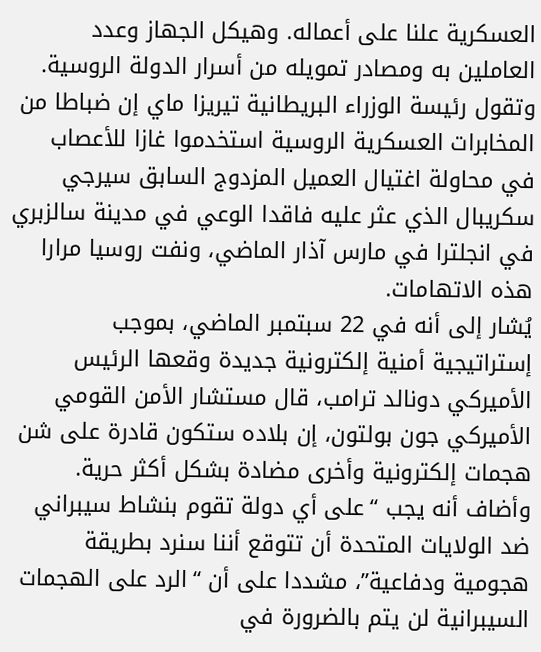العسكرية علنا على أعماله. وهيكل الجهاز وعدد العاملين به ومصادر تمويله من أسرار الدولة الروسية.
وتقول رئيسة الوزراء البريطانية تيريزا ماي إن ضباطا من المخابرات العسكرية الروسية استخدموا غازا للأعصاب في محاولة اغتيال العميل المزدوج السابق سيرجي سكريبال الذي عثر عليه فاقدا الوعي في مدينة سالزبري في انجلترا في مارس آذار الماضي، ونفت روسيا مرارا هذه الاتهامات.
يُشار إلى أنه في 22 سبتمبر الماضي، بموجب إستراتيجية أمنية إلكترونية جديدة وقعها الرئيس الأميركي دونالد ترامب، قال مستشار الأمن القومي الأميركي جون بولتون، إن بلاده ستكون قادرة على شن هجمات إلكترونية وأخرى مضادة بشكل أكثر حرية.
وأضاف أنه يجب “على أي دولة تقوم بنشاط سيبراني ضد الولايات المتحدة أن تتوقع أننا سنرد بطريقة هجومية ودفاعية”، مشددا على أن “الرد على الهجمات السيبرانية لن يتم بالضرورة في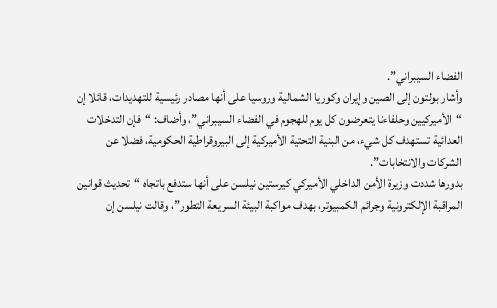الفضاء السيبراني”.
وأشار بولتون إلى الصين وإيران وكوريا الشمالية وروسيا على أنها مصادر رئيسية للتهديدات، قائلا إن “الأميركيين وحلفاءنا يتعرضون كل يوم للهجوم في الفضاء السيبراني”، وأضاف: “فإن التدخلات العدائية تستهدف كل شيء، من البنية التحتية الأميركية إلى البيروقراطية الحكومية، فضلا عن الشركات والانتخابات”.
بدورها شددت وزيرة الأمن الداخلي الأميركي كيرستين نيلسن على أنها ستدفع باتجاه “تحديث قوانين المراقبة الإلكترونية وجرائم الكمبيوتر، بهدف مواكبة البيئة السريعة التطور”، وقالت نيلسن إن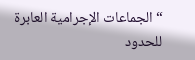“الجماعات الإجرامية العابرة للحدود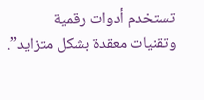تستخدم أدوات رقمية وتقنيات معقدة بشكل متزايد”.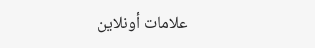علامات أونلاين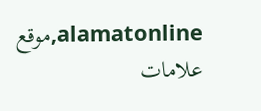alamatonline,موقع علامات